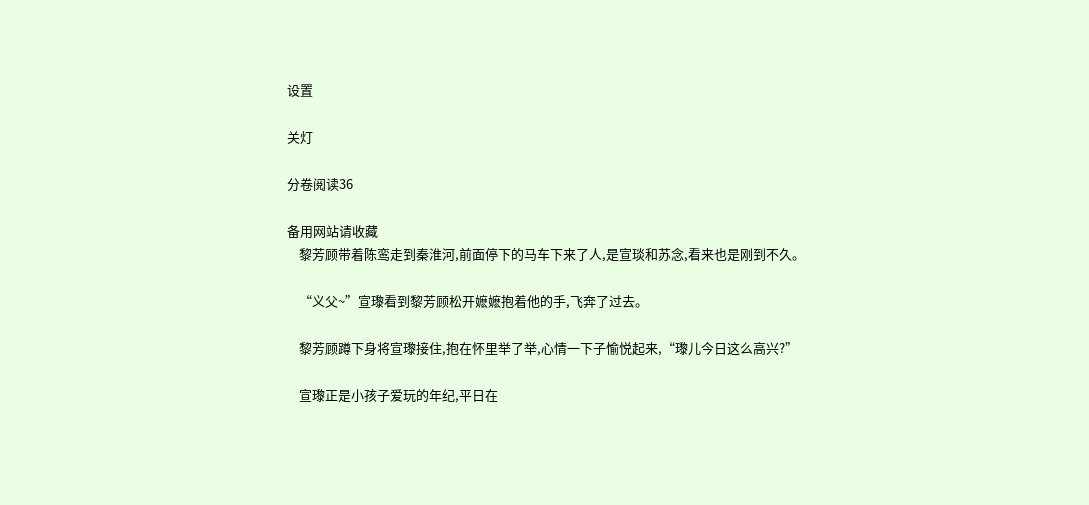设置

关灯

分卷阅读36

备用网站请收藏
    黎芳顾带着陈鸾走到秦淮河,前面停下的马车下来了人,是宣琰和苏念,看来也是刚到不久。

    “义父~”宣瓈看到黎芳顾松开嬷嬷抱着他的手,飞奔了过去。

    黎芳顾蹲下身将宣瓈接住,抱在怀里举了举,心情一下子愉悦起来,“瓈儿今日这么高兴?”

    宣瓈正是小孩子爱玩的年纪,平日在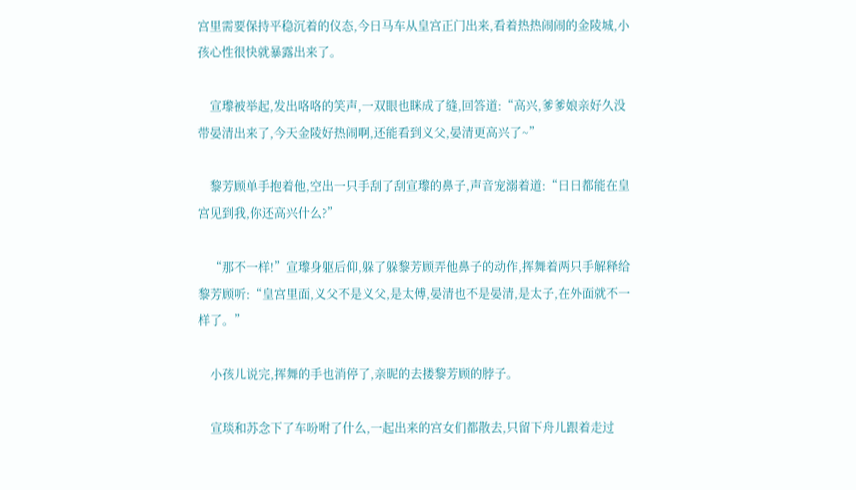宫里需要保持平稳沉着的仪态,今日马车从皇宫正门出来,看着热热闹闹的金陵城,小孩心性很快就暴露出来了。

    宣瓈被举起,发出咯咯的笑声,一双眼也眯成了缝,回答道:“高兴,爹爹娘亲好久没带晏清出来了,今天金陵好热闹啊,还能看到义父,晏清更高兴了~”

    黎芳顾单手抱着他,空出一只手刮了刮宣瓈的鼻子,声音宠溺着道:“日日都能在皇宫见到我,你还高兴什么?”

    “那不一样!”宣瓈身躯后仰,躲了躲黎芳顾弄他鼻子的动作,挥舞着两只手解释给黎芳顾听:“皇宫里面,义父不是义父,是太傅,晏清也不是晏清,是太子,在外面就不一样了。”

    小孩儿说完,挥舞的手也消停了,亲昵的去搂黎芳顾的脖子。

    宣琰和苏念下了车吩咐了什么,一起出来的宫女们都散去,只留下舟儿跟着走过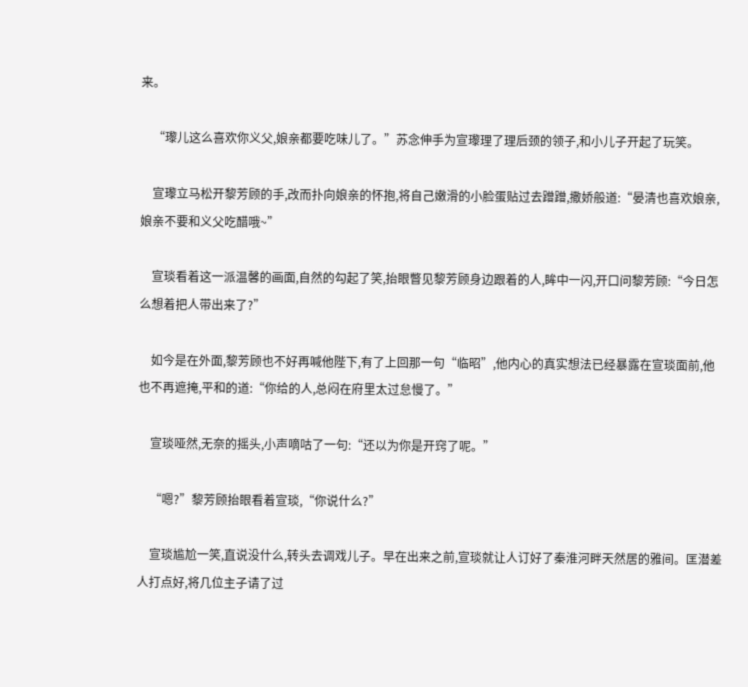来。

    “瓈儿这么喜欢你义父,娘亲都要吃味儿了。”苏念伸手为宣瓈理了理后颈的领子,和小儿子开起了玩笑。

    宣瓈立马松开黎芳顾的手,改而扑向娘亲的怀抱,将自己嫩滑的小脸蛋贴过去蹭蹭,撒娇般道:“晏清也喜欢娘亲,娘亲不要和义父吃醋哦~”

    宣琰看着这一派温馨的画面,自然的勾起了笑,抬眼瞥见黎芳顾身边跟着的人,眸中一闪,开口问黎芳顾:“今日怎么想着把人带出来了?”

    如今是在外面,黎芳顾也不好再喊他陛下,有了上回那一句“临昭”,他内心的真实想法已经暴露在宣琰面前,他也不再遮掩,平和的道:“你给的人,总闷在府里太过怠慢了。”

    宣琰哑然,无奈的摇头,小声嘀咕了一句:“还以为你是开窍了呢。”

    “嗯?”黎芳顾抬眼看着宣琰,“你说什么?”

    宣琰尴尬一笑,直说没什么,转头去调戏儿子。早在出来之前,宣琰就让人订好了秦淮河畔天然居的雅间。匡潜差人打点好,将几位主子请了过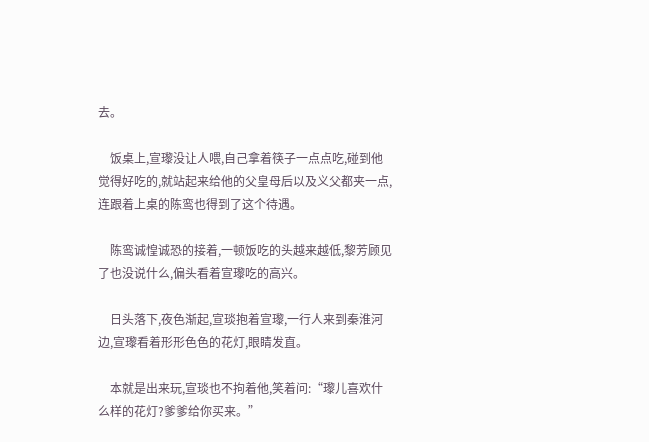去。

    饭桌上,宣瓈没让人喂,自己拿着筷子一点点吃,碰到他觉得好吃的,就站起来给他的父皇母后以及义父都夹一点,连跟着上桌的陈鸾也得到了这个待遇。

    陈鸾诚惶诚恐的接着,一顿饭吃的头越来越低,黎芳顾见了也没说什么,偏头看着宣瓈吃的高兴。

    日头落下,夜色渐起,宣琰抱着宣瓈,一行人来到秦淮河边,宣瓈看着形形色色的花灯,眼睛发直。

    本就是出来玩,宣琰也不拘着他,笑着问:“瓈儿喜欢什么样的花灯?爹爹给你买来。”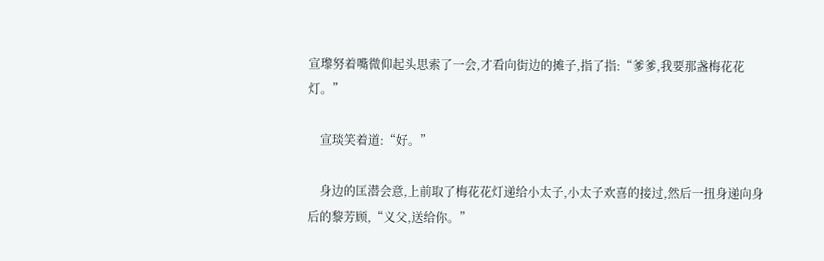宣瓈努着嘴微仰起头思索了一会,才看向街边的摊子,指了指:“爹爹,我要那盏梅花花灯。”

    宣琰笑着道:“好。”

    身边的匡潜会意,上前取了梅花花灯递给小太子,小太子欢喜的接过,然后一扭身递向身后的黎芳顾,“义父,送给你。”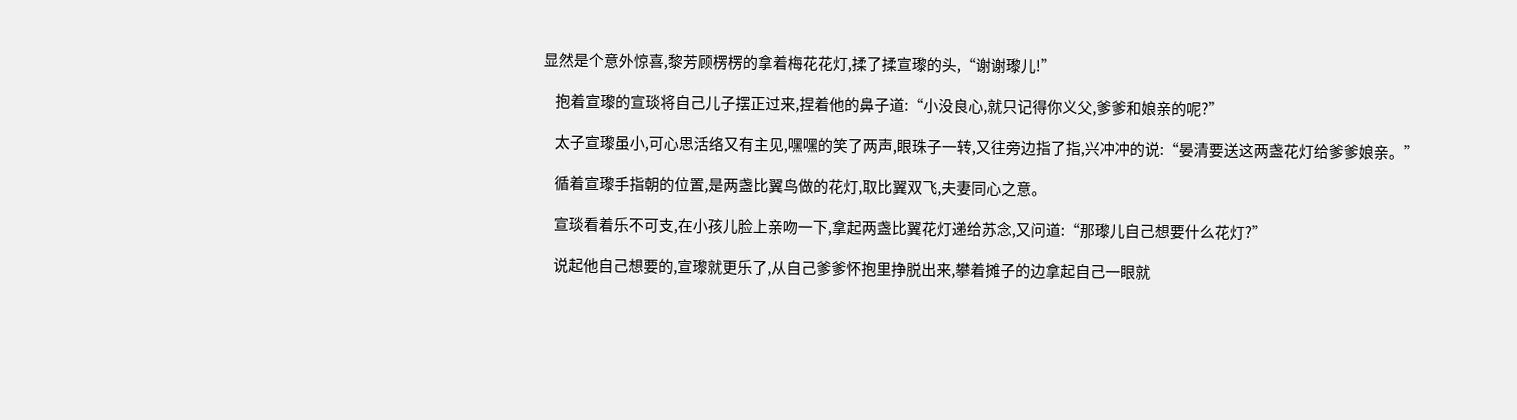显然是个意外惊喜,黎芳顾楞楞的拿着梅花花灯,揉了揉宣瓈的头,“谢谢瓈儿!”

    抱着宣瓈的宣琰将自己儿子摆正过来,捏着他的鼻子道:“小没良心,就只记得你义父,爹爹和娘亲的呢?”

    太子宣瓈虽小,可心思活络又有主见,嘿嘿的笑了两声,眼珠子一转,又往旁边指了指,兴冲冲的说:“晏清要送这两盏花灯给爹爹娘亲。”

    循着宣瓈手指朝的位置,是两盏比翼鸟做的花灯,取比翼双飞,夫妻同心之意。

    宣琰看着乐不可支,在小孩儿脸上亲吻一下,拿起两盏比翼花灯递给苏念,又问道:“那瓈儿自己想要什么花灯?”

    说起他自己想要的,宣瓈就更乐了,从自己爹爹怀抱里挣脱出来,攀着摊子的边拿起自己一眼就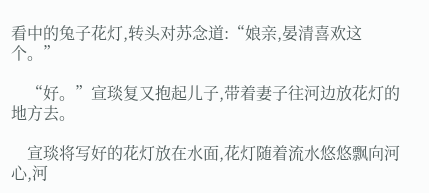看中的兔子花灯,转头对苏念道:“娘亲,晏清喜欢这个。”

    “好。”宣琰复又抱起儿子,带着妻子往河边放花灯的地方去。

    宣琰将写好的花灯放在水面,花灯随着流水悠悠飘向河心,河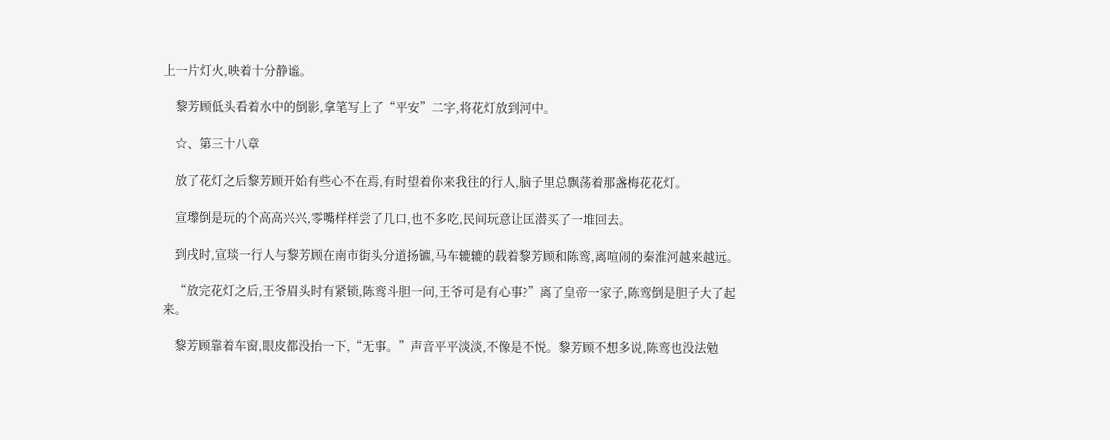上一片灯火,映着十分静谧。

    黎芳顾低头看着水中的倒影,拿笔写上了“平安”二字,将花灯放到河中。

    ☆、第三十八章

    放了花灯之后黎芳顾开始有些心不在焉,有时望着你来我往的行人,脑子里总飘荡着那盏梅花花灯。

    宣瓈倒是玩的个高高兴兴,零嘴样样尝了几口,也不多吃,民间玩意让匡潜买了一堆回去。

    到戌时,宣琰一行人与黎芳顾在南市街头分道扬镳,马车辘辘的载着黎芳顾和陈鸾,离喧闹的秦淮河越来越远。

    “放完花灯之后,王爷眉头时有紧锁,陈鸾斗胆一问,王爷可是有心事?”离了皇帝一家子,陈鸾倒是胆子大了起来。

    黎芳顾靠着车窗,眼皮都没抬一下,“无事。”声音平平淡淡,不像是不悦。黎芳顾不想多说,陈鸾也没法勉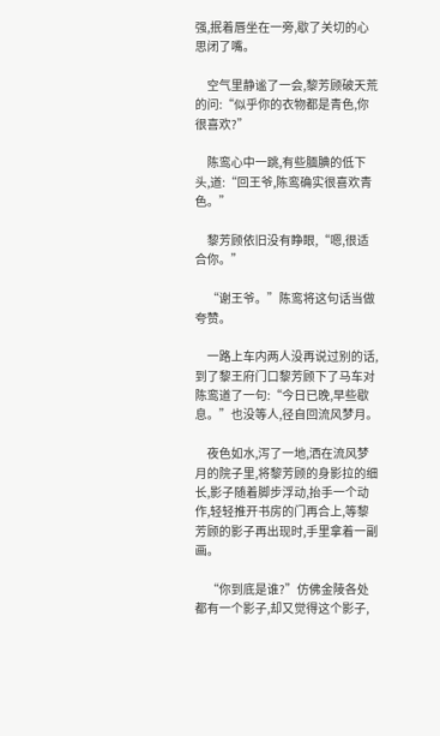强,抿着唇坐在一旁,歇了关切的心思闭了嘴。

    空气里静谧了一会,黎芳顾破天荒的问:“似乎你的衣物都是青色,你很喜欢?”

    陈鸾心中一跳,有些腼腆的低下头,道:“回王爷,陈鸾确实很喜欢青色。”

    黎芳顾依旧没有睁眼,“嗯,很适合你。”

    “谢王爷。”陈鸾将这句话当做夸赞。

    一路上车内两人没再说过别的话,到了黎王府门口黎芳顾下了马车对陈鸾道了一句:“今日已晚,早些歇息。”也没等人,径自回流风梦月。

    夜色如水,泻了一地,洒在流风梦月的院子里,将黎芳顾的身影拉的细长,影子随着脚步浮动,抬手一个动作,轻轻推开书房的门再合上,等黎芳顾的影子再出现时,手里拿着一副画。

    “你到底是谁?”仿佛金陵各处都有一个影子,却又觉得这个影子,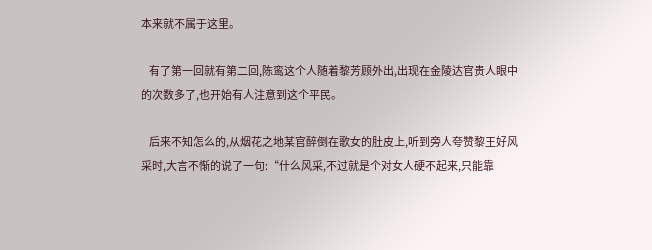本来就不属于这里。

    有了第一回就有第二回,陈鸾这个人随着黎芳顾外出,出现在金陵达官贵人眼中的次数多了,也开始有人注意到这个平民。

    后来不知怎么的,从烟花之地某官醉倒在歌女的肚皮上,听到旁人夸赞黎王好风采时,大言不惭的说了一句:“什么风采,不过就是个对女人硬不起来,只能靠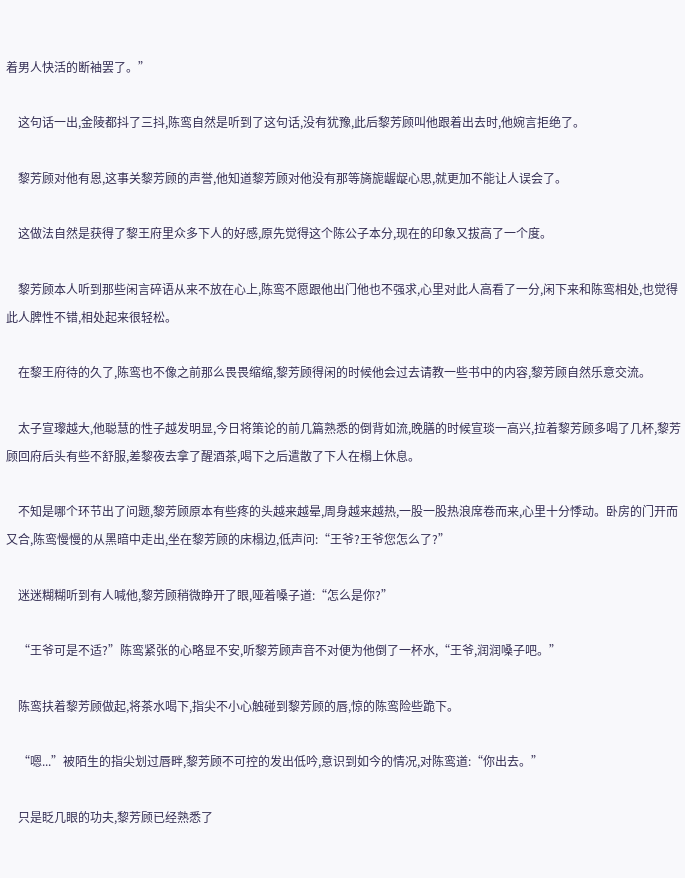着男人快活的断袖罢了。”

    这句话一出,金陵都抖了三抖,陈鸾自然是听到了这句话,没有犹豫,此后黎芳顾叫他跟着出去时,他婉言拒绝了。

    黎芳顾对他有恩,这事关黎芳顾的声誉,他知道黎芳顾对他没有那等旖旎龌龊心思,就更加不能让人误会了。

    这做法自然是获得了黎王府里众多下人的好感,原先觉得这个陈公子本分,现在的印象又拔高了一个度。

    黎芳顾本人听到那些闲言碎语从来不放在心上,陈鸾不愿跟他出门他也不强求,心里对此人高看了一分,闲下来和陈鸾相处,也觉得此人脾性不错,相处起来很轻松。

    在黎王府待的久了,陈鸾也不像之前那么畏畏缩缩,黎芳顾得闲的时候他会过去请教一些书中的内容,黎芳顾自然乐意交流。

    太子宣瓈越大,他聪慧的性子越发明显,今日将策论的前几篇熟悉的倒背如流,晚膳的时候宣琰一高兴,拉着黎芳顾多喝了几杯,黎芳顾回府后头有些不舒服,差黎夜去拿了醒酒茶,喝下之后遣散了下人在榻上休息。

    不知是哪个环节出了问题,黎芳顾原本有些疼的头越来越晕,周身越来越热,一股一股热浪席卷而来,心里十分悸动。卧房的门开而又合,陈鸾慢慢的从黑暗中走出,坐在黎芳顾的床榻边,低声问:“王爷?王爷您怎么了?”

    迷迷糊糊听到有人喊他,黎芳顾稍微睁开了眼,哑着嗓子道:“怎么是你?”

    “王爷可是不适?”陈鸾紧张的心略显不安,听黎芳顾声音不对便为他倒了一杯水,“王爷,润润嗓子吧。”

    陈鸾扶着黎芳顾做起,将茶水喝下,指尖不小心触碰到黎芳顾的唇,惊的陈鸾险些跪下。

    “嗯...”被陌生的指尖划过唇畔,黎芳顾不可控的发出低吟,意识到如今的情况,对陈鸾道:“你出去。”

    只是眨几眼的功夫,黎芳顾已经熟悉了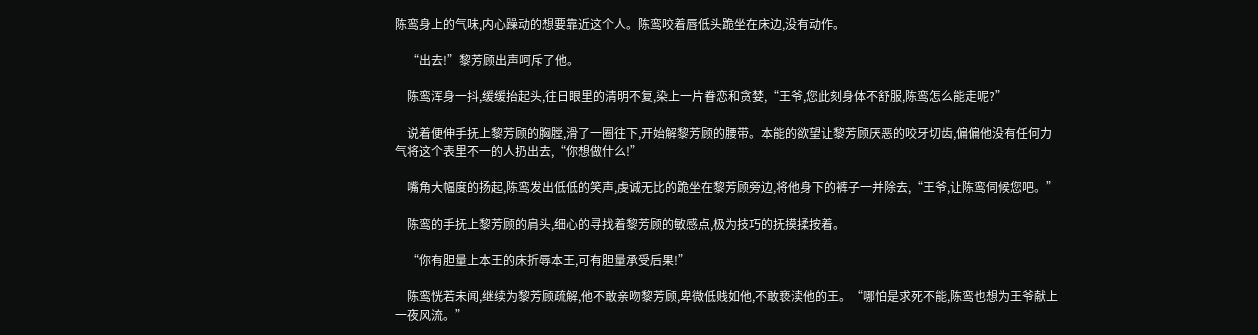陈鸾身上的气味,内心躁动的想要靠近这个人。陈鸾咬着唇低头跪坐在床边,没有动作。

    “出去!”黎芳顾出声呵斥了他。

    陈鸾浑身一抖,缓缓抬起头,往日眼里的清明不复,染上一片眷恋和贪婪,“王爷,您此刻身体不舒服,陈鸾怎么能走呢?”

    说着便伸手抚上黎芳顾的胸膛,滑了一圈往下,开始解黎芳顾的腰带。本能的欲望让黎芳顾厌恶的咬牙切齿,偏偏他没有任何力气将这个表里不一的人扔出去,“你想做什么!”

    嘴角大幅度的扬起,陈鸾发出低低的笑声,虔诚无比的跪坐在黎芳顾旁边,将他身下的裤子一并除去,“王爷,让陈鸾伺候您吧。”

    陈鸾的手抚上黎芳顾的肩头,细心的寻找着黎芳顾的敏感点,极为技巧的抚摸揉按着。

    “你有胆量上本王的床折辱本王,可有胆量承受后果!”

    陈鸾恍若未闻,继续为黎芳顾疏解,他不敢亲吻黎芳顾,卑微低贱如他,不敢亵渎他的王。“哪怕是求死不能,陈鸾也想为王爷献上一夜风流。”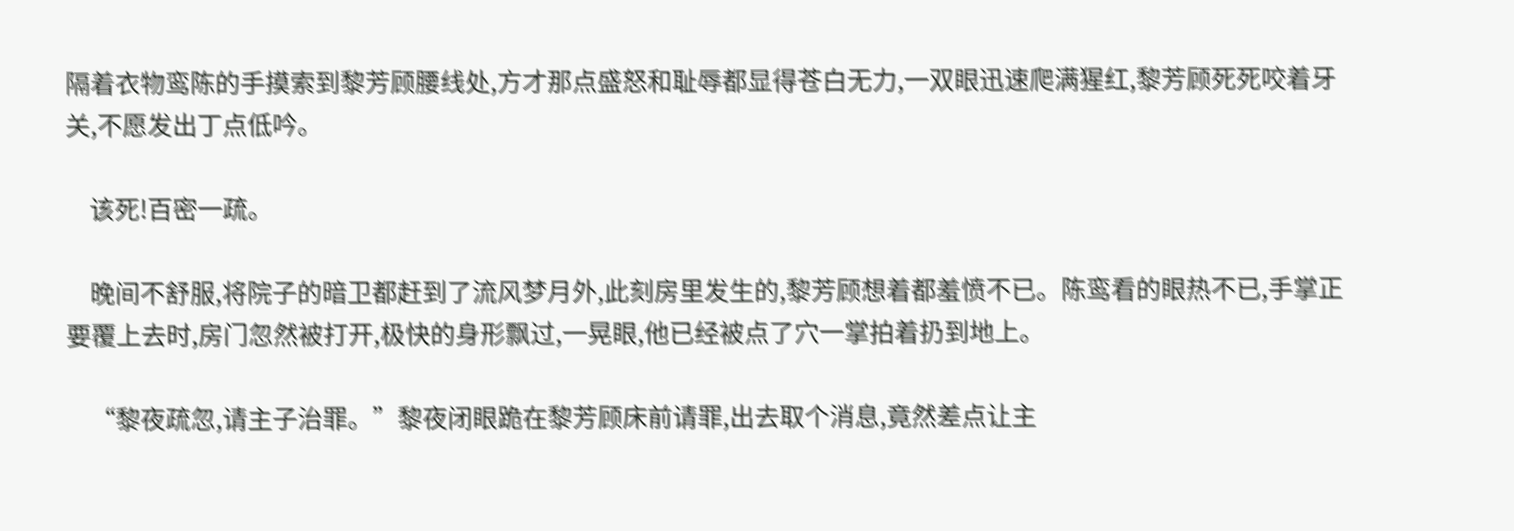隔着衣物鸾陈的手摸索到黎芳顾腰线处,方才那点盛怒和耻辱都显得苍白无力,一双眼迅速爬满猩红,黎芳顾死死咬着牙关,不愿发出丁点低吟。

    该死!百密一疏。

    晚间不舒服,将院子的暗卫都赶到了流风梦月外,此刻房里发生的,黎芳顾想着都羞愤不已。陈鸾看的眼热不已,手掌正要覆上去时,房门忽然被打开,极快的身形飘过,一晃眼,他已经被点了穴一掌拍着扔到地上。

    “黎夜疏忽,请主子治罪。”黎夜闭眼跪在黎芳顾床前请罪,出去取个消息,竟然差点让主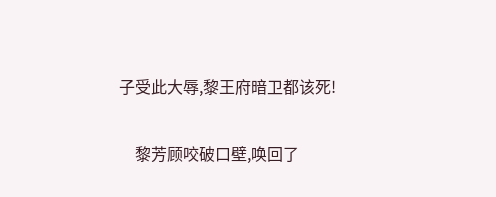子受此大辱,黎王府暗卫都该死!

    黎芳顾咬破口壁,唤回了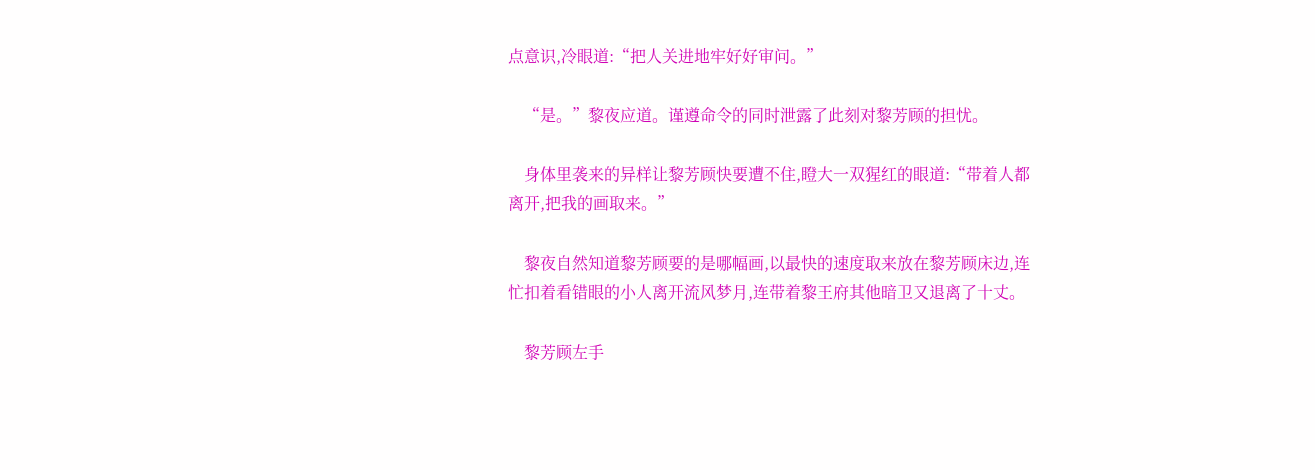点意识,冷眼道:“把人关进地牢好好审问。”

    “是。”黎夜应道。谨遵命令的同时泄露了此刻对黎芳顾的担忧。

    身体里袭来的异样让黎芳顾快要遭不住,瞪大一双猩红的眼道:“带着人都离开,把我的画取来。”

    黎夜自然知道黎芳顾要的是哪幅画,以最快的速度取来放在黎芳顾床边,连忙扣着看错眼的小人离开流风梦月,连带着黎王府其他暗卫又退离了十丈。

    黎芳顾左手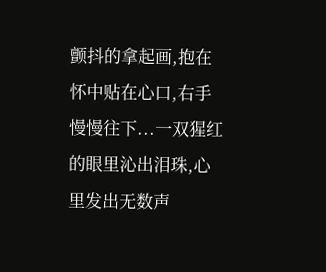颤抖的拿起画,抱在怀中贴在心口,右手慢慢往下...一双猩红的眼里沁出泪珠,心里发出无数声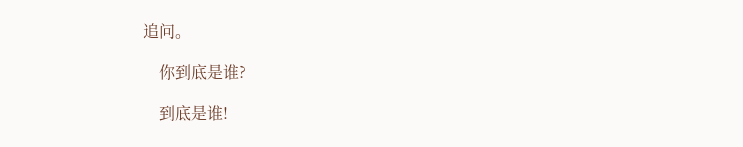追问。

    你到底是谁?

    到底是谁!